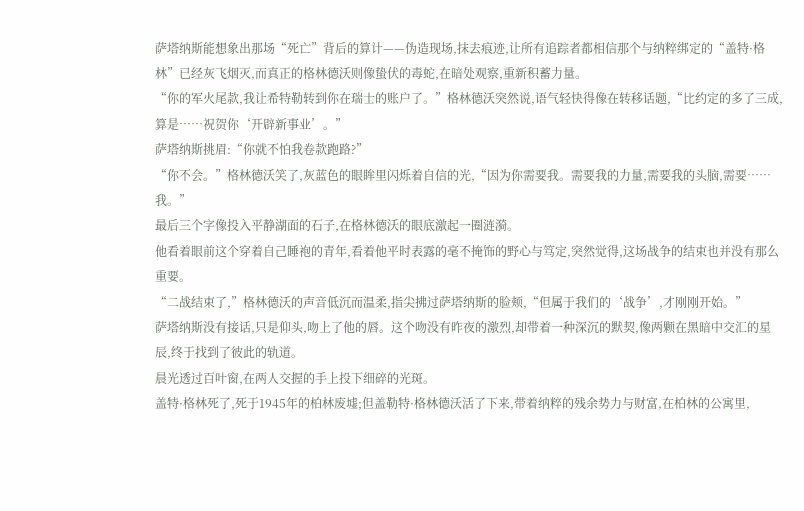萨塔纳斯能想象出那场“死亡”背后的算计——伪造现场,抹去痕迹,让所有追踪者都相信那个与纳粹绑定的“盖特·格林”已经灰飞烟灭,而真正的格林德沃则像蛰伏的毒蛇,在暗处观察,重新积蓄力量。
“你的军火尾款,我让希特勒转到你在瑞士的账户了。”格林德沃突然说,语气轻快得像在转移话题,“比约定的多了三成,算是……祝贺你‘开辟新事业’。”
萨塔纳斯挑眉:“你就不怕我卷款跑路?”
“你不会。”格林德沃笑了,灰蓝色的眼眸里闪烁着自信的光,“因为你需要我。需要我的力量,需要我的头脑,需要……我。”
最后三个字像投入平静湖面的石子,在格林德沃的眼底激起一圈涟漪。
他看着眼前这个穿着自己睡袍的青年,看着他平时表露的毫不掩饰的野心与笃定,突然觉得,这场战争的结束也并没有那么重要。
“二战结束了,”格林德沃的声音低沉而温柔,指尖拂过萨塔纳斯的脸颊,“但属于我们的‘战争’,才刚刚开始。”
萨塔纳斯没有接话,只是仰头,吻上了他的唇。这个吻没有昨夜的激烈,却带着一种深沉的默契,像两颗在黑暗中交汇的星辰,终于找到了彼此的轨道。
晨光透过百叶窗,在两人交握的手上投下细碎的光斑。
盖特·格林死了,死于1945年的柏林废墟;但盖勒特·格林德沃活了下来,带着纳粹的残余势力与财富,在柏林的公寓里,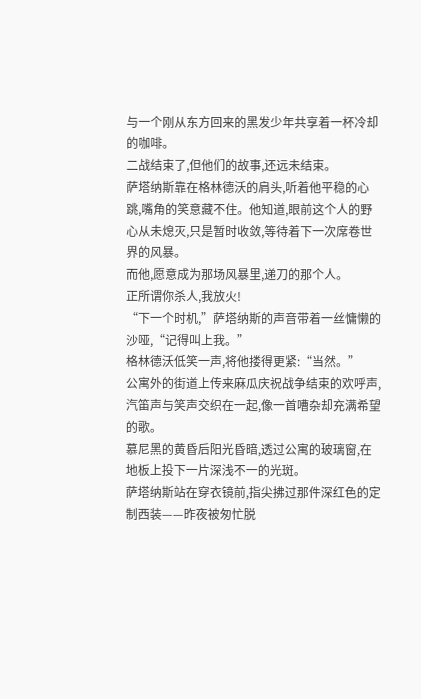与一个刚从东方回来的黑发少年共享着一杯冷却的咖啡。
二战结束了,但他们的故事,还远未结束。
萨塔纳斯靠在格林德沃的肩头,听着他平稳的心跳,嘴角的笑意藏不住。他知道,眼前这个人的野心从未熄灭,只是暂时收敛,等待着下一次席卷世界的风暴。
而他,愿意成为那场风暴里,递刀的那个人。
正所谓你杀人,我放火!
“下一个时机,”萨塔纳斯的声音带着一丝慵懒的沙哑,“记得叫上我。”
格林德沃低笑一声,将他搂得更紧:“当然。”
公寓外的街道上传来麻瓜庆祝战争结束的欢呼声,汽笛声与笑声交织在一起,像一首嘈杂却充满希望的歌。
慕尼黑的黄昏后阳光昏暗,透过公寓的玻璃窗,在地板上投下一片深浅不一的光斑。
萨塔纳斯站在穿衣镜前,指尖拂过那件深红色的定制西装——昨夜被匆忙脱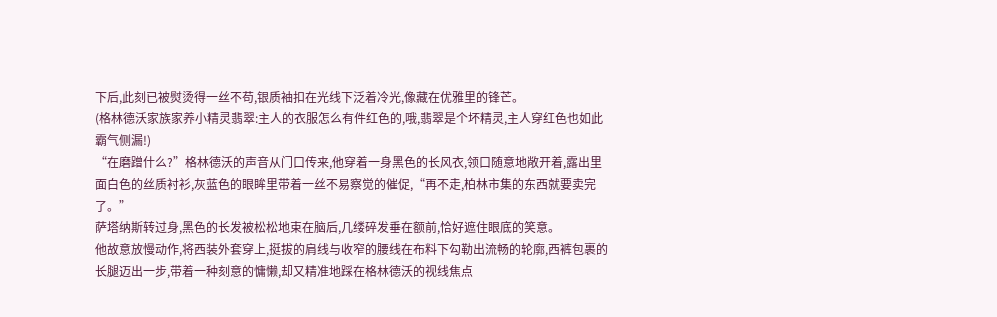下后,此刻已被熨烫得一丝不苟,银质袖扣在光线下泛着冷光,像藏在优雅里的锋芒。
(格林德沃家族家养小精灵翡翠:主人的衣服怎么有件红色的,哦,翡翠是个坏精灵,主人穿红色也如此霸气侧漏!)
“在磨蹭什么?”格林德沃的声音从门口传来,他穿着一身黑色的长风衣,领口随意地敞开着,露出里面白色的丝质衬衫,灰蓝色的眼眸里带着一丝不易察觉的催促,“再不走,柏林市集的东西就要卖完了。”
萨塔纳斯转过身,黑色的长发被松松地束在脑后,几缕碎发垂在额前,恰好遮住眼底的笑意。
他故意放慢动作,将西装外套穿上,挺拔的肩线与收窄的腰线在布料下勾勒出流畅的轮廓,西裤包裹的长腿迈出一步,带着一种刻意的慵懒,却又精准地踩在格林德沃的视线焦点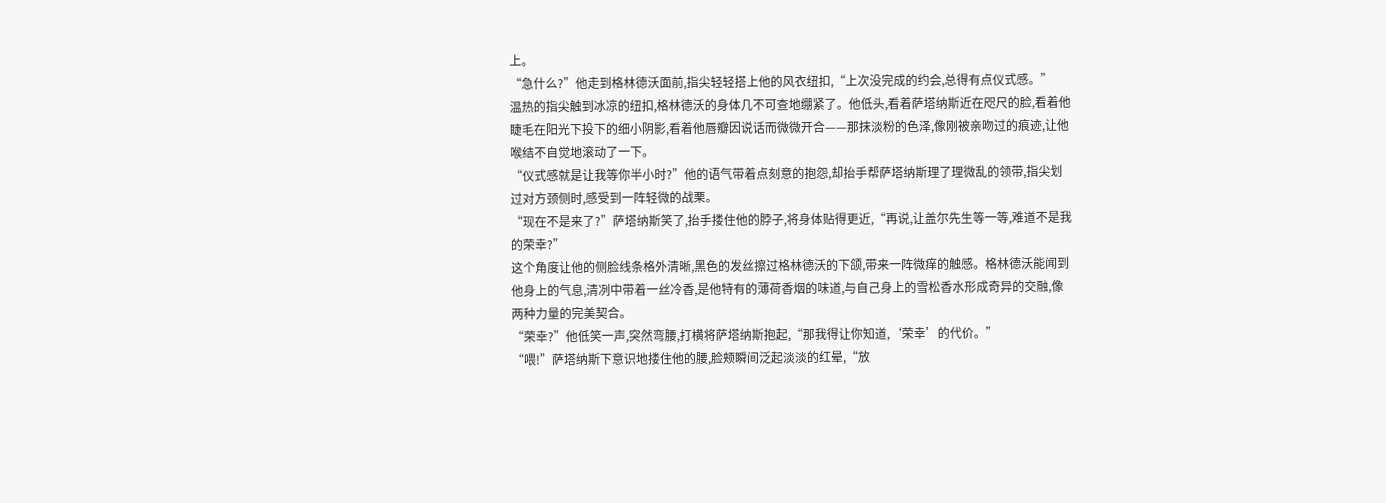上。
“急什么?”他走到格林德沃面前,指尖轻轻搭上他的风衣纽扣,“上次没完成的约会,总得有点仪式感。”
温热的指尖触到冰凉的纽扣,格林德沃的身体几不可查地绷紧了。他低头,看着萨塔纳斯近在咫尺的脸,看着他睫毛在阳光下投下的细小阴影,看着他唇瓣因说话而微微开合——那抹淡粉的色泽,像刚被亲吻过的痕迹,让他喉结不自觉地滚动了一下。
“仪式感就是让我等你半小时?”他的语气带着点刻意的抱怨,却抬手帮萨塔纳斯理了理微乱的领带,指尖划过对方颈侧时,感受到一阵轻微的战栗。
“现在不是来了?”萨塔纳斯笑了,抬手搂住他的脖子,将身体贴得更近,“再说,让盖尔先生等一等,难道不是我的荣幸?”
这个角度让他的侧脸线条格外清晰,黑色的发丝擦过格林德沃的下颌,带来一阵微痒的触感。格林德沃能闻到他身上的气息,清冽中带着一丝冷香,是他特有的薄荷香烟的味道,与自己身上的雪松香水形成奇异的交融,像两种力量的完美契合。
“荣幸?”他低笑一声,突然弯腰,打横将萨塔纳斯抱起,“那我得让你知道,‘荣幸’的代价。”
“喂!”萨塔纳斯下意识地搂住他的腰,脸颊瞬间泛起淡淡的红晕,“放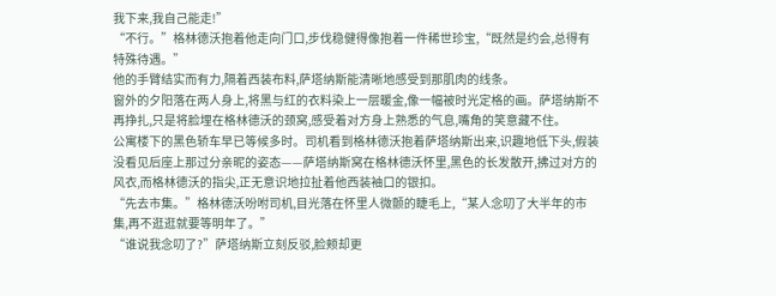我下来,我自己能走!”
“不行。”格林德沃抱着他走向门口,步伐稳健得像抱着一件稀世珍宝,“既然是约会,总得有特殊待遇。”
他的手臂结实而有力,隔着西装布料,萨塔纳斯能清晰地感受到那肌肉的线条。
窗外的夕阳落在两人身上,将黑与红的衣料染上一层暖金,像一幅被时光定格的画。萨塔纳斯不再挣扎,只是将脸埋在格林德沃的颈窝,感受着对方身上熟悉的气息,嘴角的笑意藏不住。
公寓楼下的黑色轿车早已等候多时。司机看到格林德沃抱着萨塔纳斯出来,识趣地低下头,假装没看见后座上那过分亲昵的姿态——萨塔纳斯窝在格林德沃怀里,黑色的长发散开,拂过对方的风衣,而格林德沃的指尖,正无意识地拉扯着他西装袖口的银扣。
“先去市集。”格林德沃吩咐司机,目光落在怀里人微颤的睫毛上,“某人念叨了大半年的市集,再不逛逛就要等明年了。”
“谁说我念叨了?”萨塔纳斯立刻反驳,脸颊却更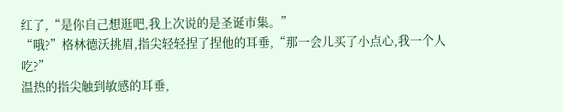红了,“是你自己想逛吧,我上次说的是圣诞市集。”
“哦?”格林德沃挑眉,指尖轻轻捏了捏他的耳垂,“那一会儿买了小点心,我一个人吃?”
温热的指尖触到敏感的耳垂,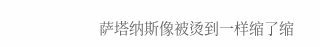萨塔纳斯像被烫到一样缩了缩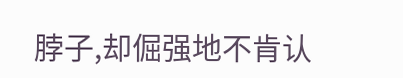脖子,却倔强地不肯认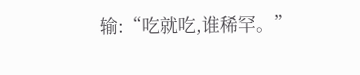输:“吃就吃,谁稀罕。”